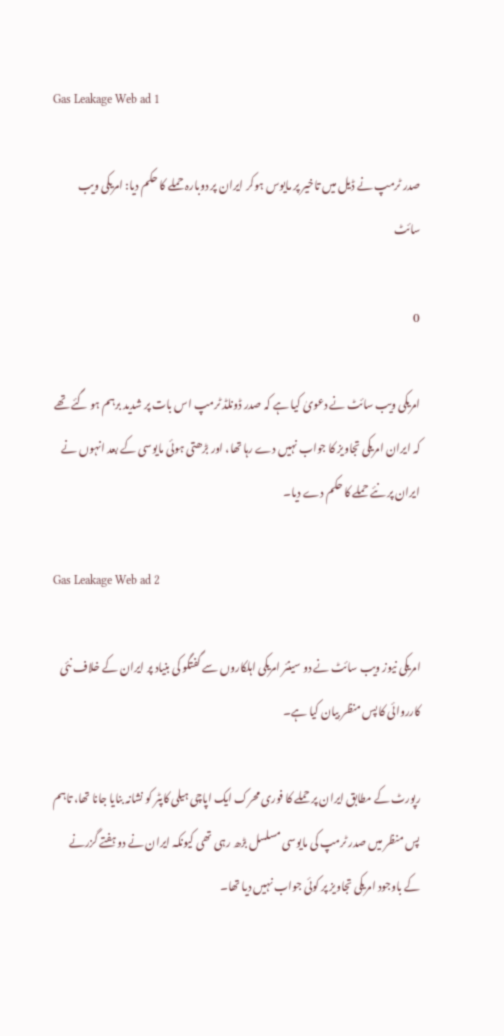Gas Leakage Web ad 1

صدر ٹرمپ نے ڈیل میں تاخیر پر مایوس ہوکر ایران پر دوبارہ حملے کا حکم دیا: امریکی ویب سائٹ

0

امریکی ویب سائٹ نے دعویٰ کیا ہے کہ صدر ڈونلڈ ٹرمپ اس بات پر شدید برہم ہو گئے تھے کہ ایران امریکی تجاویز کا جواب نہیں دے رہا تھا، اور بڑھتی ہوئی مایوسی کے بعد انہوں نے ایران پر نئے حملے کا حکم دے دیا۔

Gas Leakage Web ad 2

امریکی نیوز ویب سائٹ نے دو سینئر امریکی اہلکاروں سے گفتگو کی بنیاد پر ایران کے خلاف نئی کارروائی کا پس منظر بیان کیا ہے۔

رپورٹ کے مطابق ایران پر حملے کا فوری محرک ایک اپاچی ہیلی کاپٹر کو نشانہ بنایا جانا تھا، تاہم پس منظر میں صدر ٹرمپ کی مایوسی مسلسل بڑھ رہی تھی کیونکہ ایران نے دو ہفتے گزرنے کے باوجود امریکی تجاویز پر کوئی جواب نہیں دیا تھا۔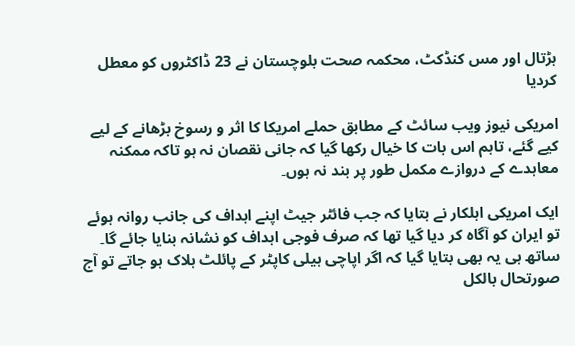ہڑتال اور مس کنڈکٹ، محکمہ صحت بلوچستان نے 23 ڈاکٹروں کو معطل کردیا

امریکی نیوز ویب سائٹ کے مطابق حملے امریکا کا اثر و رسوخ بڑھانے کے لیے کیے گئے، تاہم اس بات کا خیال رکھا گیا کہ جانی نقصان نہ ہو تاکہ ممکنہ معاہدے کے دروازے مکمل طور پر بند نہ ہوں۔

ایک امریکی اہلکار نے بتایا کہ جب فائٹر جیٹ اپنے اہداف کی جانب روانہ ہوئے تو ایران کو آگاہ کر دیا گیا تھا کہ صرف فوجی اہداف کو نشانہ بنایا جائے گا۔ ساتھ ہی یہ بھی بتایا گیا کہ اگر اپاچی ہیلی کاپٹر کے پائلٹ ہلاک ہو جاتے تو آج صورتحال بالکل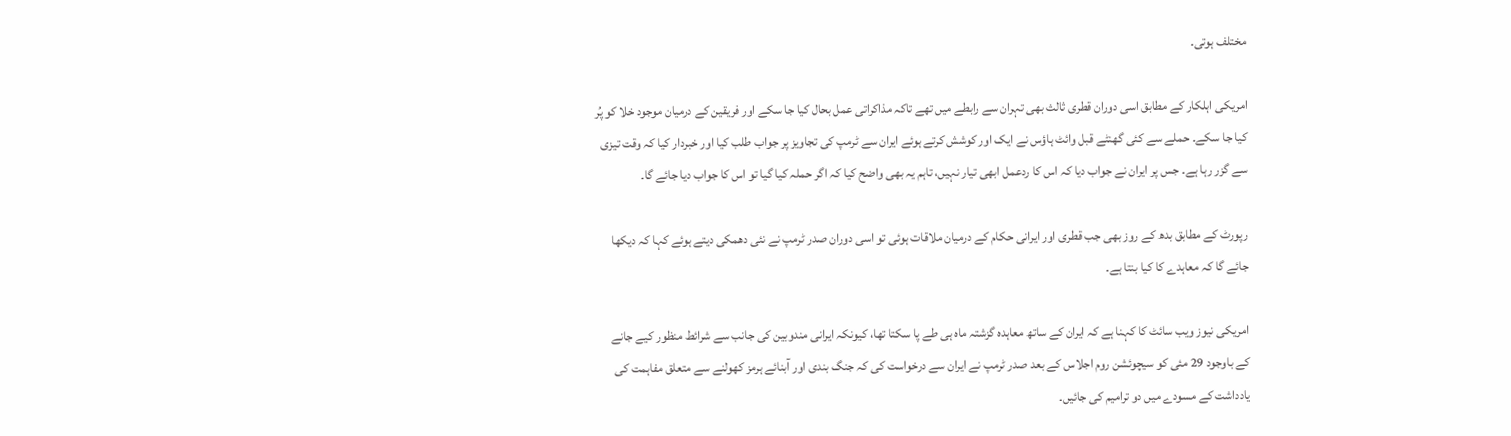مختلف ہوتی۔

امریکی اہلکار کے مطابق اسی دوران قطری ثالث بھی تہران سے رابطے میں تھے تاکہ مذاکراتی عمل بحال کیا جا سکے اور فریقین کے درمیان موجود خلا کو پُر کیا جا سکے۔ حملے سے کئی گھنٹے قبل وائٹ ہاؤس نے ایک اور کوشش کرتے ہوئے ایران سے ٹرمپ کی تجاویز پر جواب طلب کیا اور خبردار کیا کہ وقت تیزی سے گزر رہا ہے۔ جس پر ایران نے جواب دیا کہ اس کا ردعمل ابھی تیار نہیں، تاہم یہ بھی واضح کیا کہ اگر حملہ کیا گیا تو اس کا جواب دیا جائے گا۔

رپورٹ کے مطابق بدھ کے روز بھی جب قطری اور ایرانی حکام کے درمیان ملاقات ہوئی تو اسی دوران صدر ٹرمپ نے نئی دھمکی دیتے ہوئے کہا کہ دیکھا جائے گا کہ معاہدے کا کیا بنتا ہے۔

امریکی نیوز ویب سائٹ کا کہنا ہے کہ ایران کے ساتھ معاہدہ گزشتہ ماہ ہی طے پا سکتا تھا، کیونکہ ایرانی مندوبین کی جانب سے شرائط منظور کیے جانے کے باوجود 29 مئی کو سیچوئشن روم اجلاس کے بعد صدر ٹرمپ نے ایران سے درخواست کی کہ جنگ بندی اور آبنائے ہرمز کھولنے سے متعلق مفاہمت کی یادداشت کے مسودے میں دو ترامیم کی جائیں۔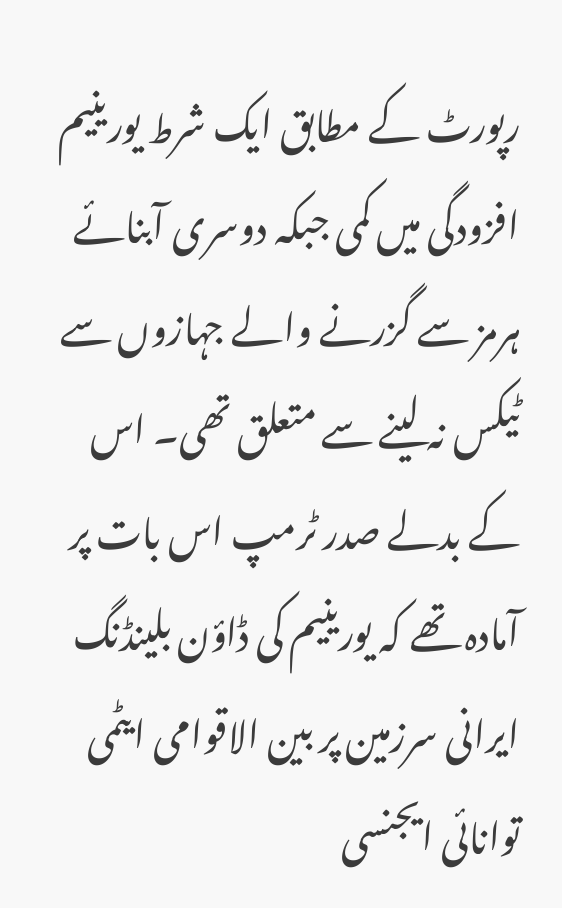رپورٹ کے مطابق ایک شرط یورینیم افزودگی میں کمی جبکہ دوسری آبنائے ہرمز سے گزرنے والے جہازوں سے ٹیکس نہ لینے سے متعلق تھی۔ اس کے بدلے صدر ٹرمپ اس بات پر آمادہ تھے کہ یورینیم کی ڈاؤن بلینڈنگ ایرانی سرزمین پر بین الاقوامی ایٹمی توانائی ایجنسی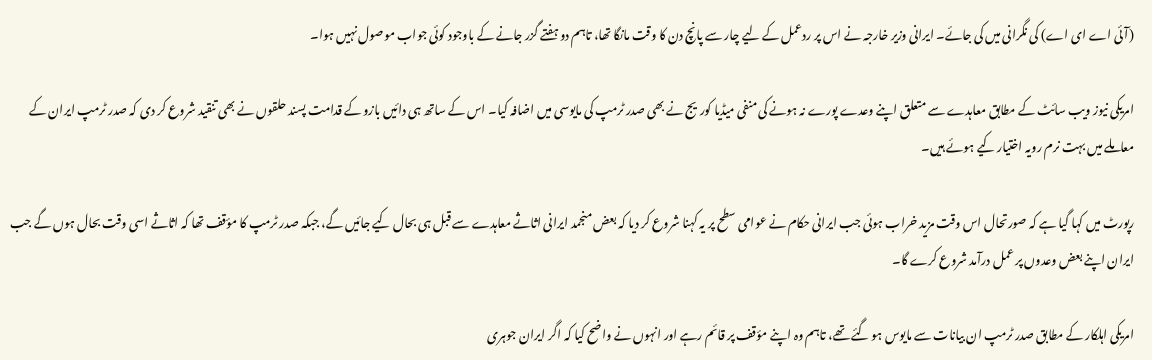(آئی اے ای اے) کی نگرانی میں کی جائے۔ ایرانی وزیر خارجہ نے اس پر ردعمل کے لیے چار سے پانچ دن کا وقت مانگا تھا، تاہم دو ہفتے گزر جانے کے باوجود کوئی جواب موصول نہیں ہوا۔

امریکی نیوز ویب سائٹ کے مطابق معاہدے سے متعلق اپنے وعدے پورے نہ ہونے کی منفی میڈیا کوریج نے بھی صدر ٹرمپ کی مایوسی میں اضافہ کیا۔ اس کے ساتھ ہی دائیں بازو کے قدامت پسند حلقوں نے بھی تنقید شروع کر دی کہ صدر ٹرمپ ایران کے معاملے میں بہت نرم رویہ اختیار کیے ہوئے ہیں۔

رپورٹ میں کہا گیا ہے کہ صورتحال اس وقت مزید خراب ہوئی جب ایرانی حکام نے عوامی سطح پر یہ کہنا شروع کر دیا کہ بعض منجمد ایرانی اثاثے معاہدے سے قبل ہی بحال کیے جائیں گے، جبکہ صدر ٹرمپ کا مؤقف تھا کہ اثاثے اسی وقت بحال ہوں گے جب ایران اپنے بعض وعدوں پر عمل درآمد شروع کرے گا۔

امریکی اہلکار کے مطابق صدر ٹرمپ ان بیانات سے مایوس ہو گئے تھے، تاہم وہ اپنے مؤقف پر قائم رہے اور انہوں نے واضح کیا کہ اگر ایران جوہری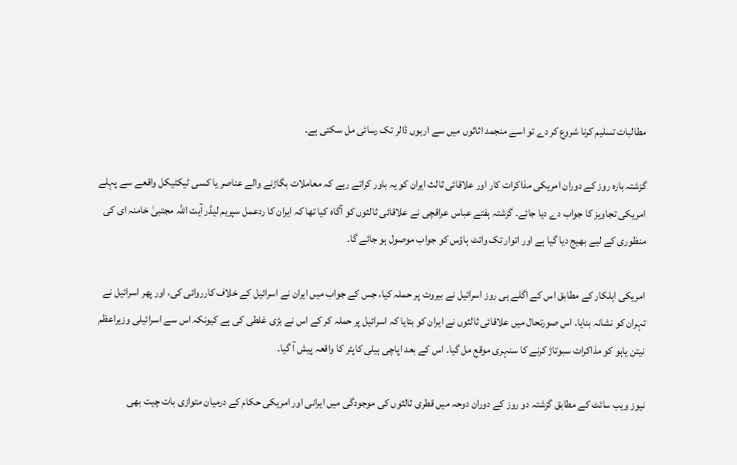مطالبات تسلیم کرنا شروع کر دے تو اسے منجمد اثاثوں میں سے اربوں ڈالر تک رسائی مل سکتی ہے۔

گزشتہ بارہ روز کے دوران امریکی مذاکرات کار اور علاقائی ثالث ایران کو یہ باور کراتے رہے کہ معاملات بگاڑنے والے عناصر یا کسی ٹیکٹیکل واقعے سے پہلے امریکی تجاویز کا جواب دے دیا جائے۔ گزشتہ ہفتے عباس عراقچی نے علاقائی ثالثوں کو آگاہ کیا تھا کہ ایران کا ردعمل سپریم لیڈر آیت اللہ مجتبیٰ خامنہ ای کی منظوری کے لیے بھیج دیا گیا ہے اور اتوار تک وائٹ ہاؤس کو جواب موصول ہو جائے گا۔

امریکی اہلکار کے مطابق اس کے اگلے ہی روز اسرائیل نے بیروت پر حملہ کیا، جس کے جواب میں ایران نے اسرائیل کے خلاف کارروائی کی، اور پھر اسرائیل نے تہران کو نشانہ بنایا۔ اس صورتحال میں علاقائی ثالثوں نے ایران کو بتایا کہ اسرائیل پر حملہ کر کے اس نے بڑی غلطی کی ہے کیونکہ اس سے اسرائیلی وزیراعظم نیتن یاہو کو مذاکرات سبوتاژ کرنے کا سنہری موقع مل گیا۔ اس کے بعد اپاچی ہیلی کاپٹر کا واقعہ پیش آ گیا۔

نیوز ویب سائٹ کے مطابق گزشتہ دو روز کے دوران دوحہ میں قطری ثالثوں کی موجودگی میں ایرانی اور امریکی حکام کے درمیان متوازی بات چیت بھی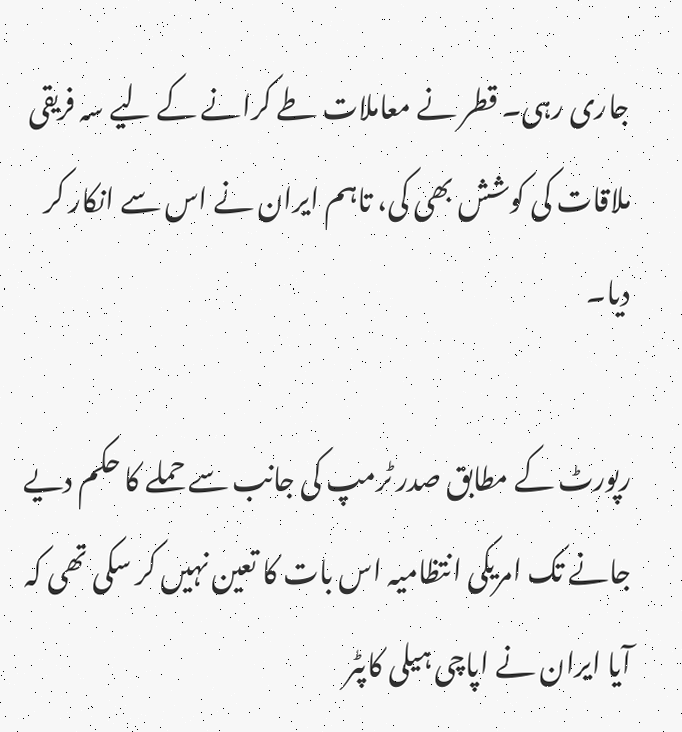جاری رہی۔ قطر نے معاملات طے کرانے کے لیے سہ فریقی ملاقات کی کوشش بھی کی، تاہم ایران نے اس سے انکار کر دیا۔

رپورٹ کے مطابق صدر ٹرمپ کی جانب سے حملے کا حکم دیے جانے تک امریکی انتظامیہ اس بات کا تعین نہیں کر سکی تھی کہ آیا ایران نے اپاچی ہیلی کاپٹر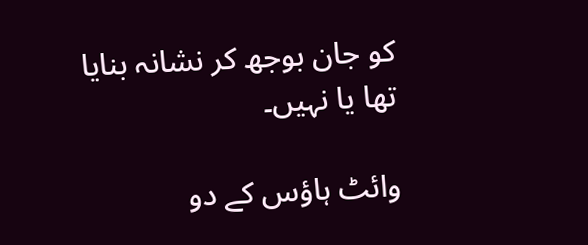کو جان بوجھ کر نشانہ بنایا تھا یا نہیں۔

وائٹ ہاؤس کے دو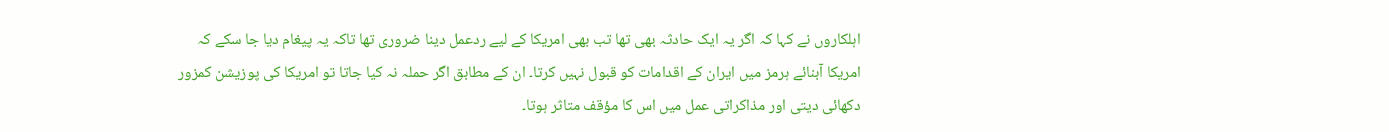اہلکاروں نے کہا کہ اگر یہ ایک حادثہ بھی تھا تب بھی امریکا کے لیے ردعمل دینا ضروری تھا تاکہ یہ پیغام دیا جا سکے کہ امریکا آبنائے ہرمز میں ایران کے اقدامات کو قبول نہیں کرتا۔ ان کے مطابق اگر حملہ نہ کیا جاتا تو امریکا کی پوزیشن کمزور دکھائی دیتی اور مذاکراتی عمل میں اس کا مؤقف متاثر ہوتا۔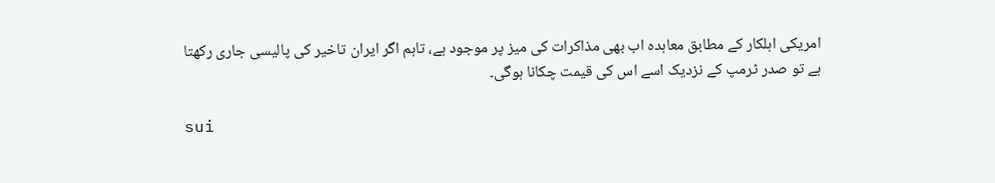امریکی اہلکار کے مطابق معاہدہ اب بھی مذاکرات کی میز پر موجود ہے، تاہم اگر ایران تاخیر کی پالیسی جاری رکھتا ہے تو صدر ٹرمپ کے نزدیک اسے اس کی قیمت چکانا ہوگی۔

sui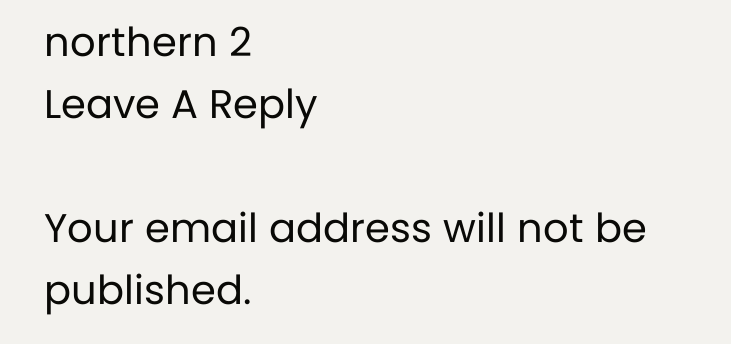northern 2
Leave A Reply

Your email address will not be published.